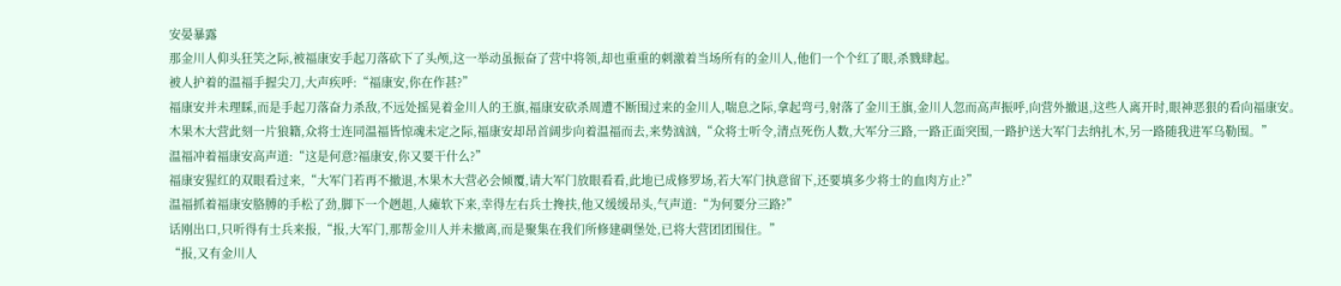安晏暴露
那金川人仰头狂笑之际,被福康安手起刀落砍下了头颅,这一举动虽振奋了营中将领,却也重重的刺激着当场所有的金川人,他们一个个红了眼,杀戮肆起。
被人护着的温福手握尖刀,大声疾呼:“福康安,你在作甚?”
福康安并未理睬,而是手起刀落奋力杀敌,不远处摇晃着金川人的王旗,福康安砍杀周遭不断围过来的金川人,喘息之际,拿起弯弓,射落了金川王旗,金川人忽而高声振呼,向营外撤退,这些人离开时,眼神恶狠的看向福康安。
木果木大营此刻一片狼籍,众将士连同温福皆惊魂未定之际,福康安却昂首阔步向着温福而去,来势汹汹,“众将士听令,清点死伤人数,大军分三路,一路正面突围,一路护送大军门去纳扎木,另一路随我进军乌勒围。”
温福冲着福康安高声道:“这是何意?福康安,你又要干什么?”
福康安猩红的双眼看过来,“大军门若再不撤退,木果木大营必会倾覆,请大军门放眼看看,此地已成修罗场,若大军门执意留下,还要填多少将士的血肉方止?”
温福抓着福康安胳膊的手松了劲,脚下一个趔趄,人瘫软下来,幸得左右兵士搀扶,他又缓缓昂头,气声道:“为何要分三路?”
话刚出口,只听得有士兵来报,“报,大军门,那帮金川人并未撤离,而是聚集在我们所修建碉堡处,已将大营团团围住。”
“报,又有金川人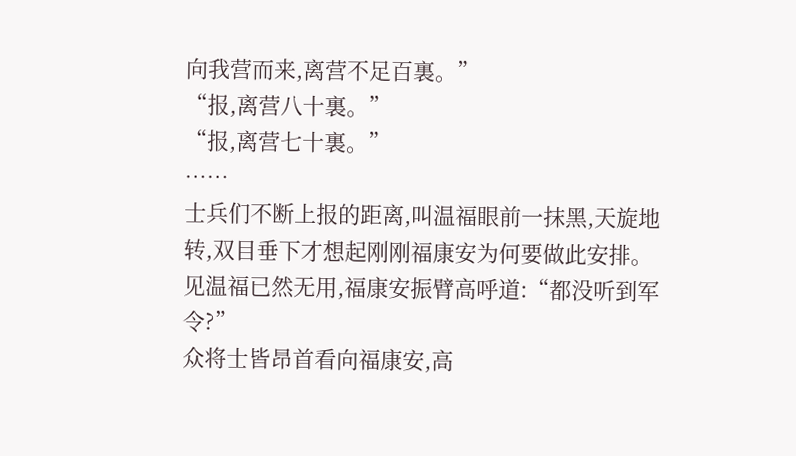向我营而来,离营不足百裏。”
“报,离营八十裏。”
“报,离营七十裏。”
……
士兵们不断上报的距离,叫温福眼前一抹黑,天旋地转,双目垂下才想起刚刚福康安为何要做此安排。
见温福已然无用,福康安振臂高呼道:“都没听到军令?”
众将士皆昂首看向福康安,高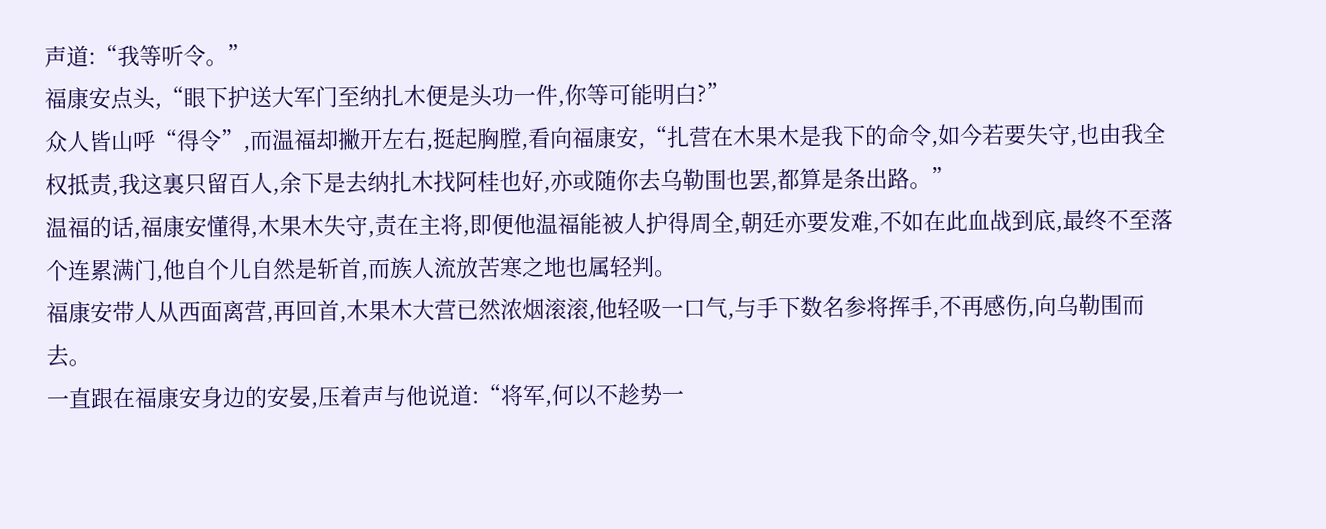声道:“我等听令。”
福康安点头,“眼下护送大军门至纳扎木便是头功一件,你等可能明白?”
众人皆山呼“得令”,而温福却撇开左右,挺起胸膛,看向福康安,“扎营在木果木是我下的命令,如今若要失守,也由我全权抵责,我这裏只留百人,余下是去纳扎木找阿桂也好,亦或随你去乌勒围也罢,都算是条出路。”
温福的话,福康安懂得,木果木失守,责在主将,即便他温福能被人护得周全,朝廷亦要发难,不如在此血战到底,最终不至落个连累满门,他自个儿自然是斩首,而族人流放苦寒之地也属轻判。
福康安带人从西面离营,再回首,木果木大营已然浓烟滚滚,他轻吸一口气,与手下数名参将挥手,不再感伤,向乌勒围而去。
一直跟在福康安身边的安晏,压着声与他说道:“将军,何以不趁势一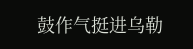鼓作气挺进乌勒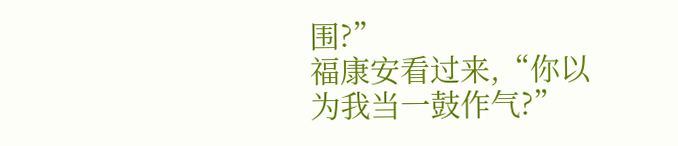围?”
福康安看过来,“你以为我当一鼓作气?”